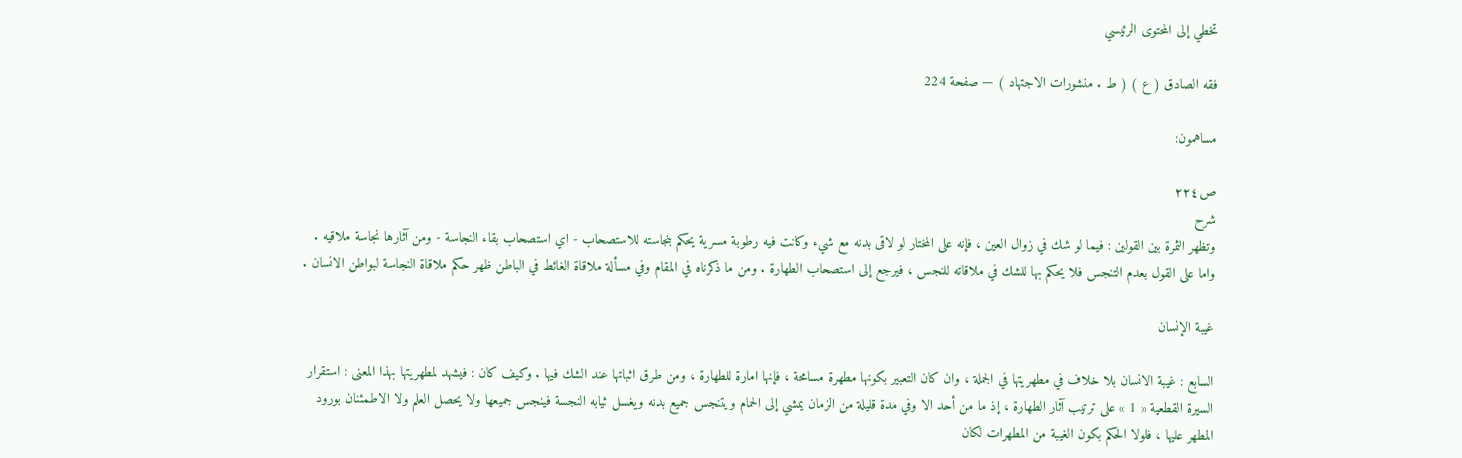تخطي إلى المحتوى الرئيسي

فقه الصادق ( ع ) ( ط . منشورات الاجتهاد ) — صفحة 224

مساهمون:

ص٢٢٤
شرح
وتظهر الثمرة بين القولين : فيما لو شك في زوال العين ، فإنه على المختار لو لاقى بدنه مع شيء وكانت فيه رطوبة مسرية يحكم بنجاسته للاستصحاب - اي استصحاب بقاء النجاسة - ومن آثارها نجاسة ملاقيه . واما على القول بعدم التنجس فلا يحكم بها للشك في ملاقاته للنجس ، فيرجع إلى استصحاب الطهارة . ومن ما ذكرناه في المقام وفي مسألة ملاقاة الغائط في الباطن ظهر حكم ملاقاة النجاسة لبواطن الانسان .

غيبة الإنسان

السابع : غيبة الانسان بلا خلاف في مطهريتها في الجملة ، وان كان التعبير بكونها مطهرة مسامحة ، فإنها امارة للطهارة ، ومن طرق اثباتها عند الشك فيها . وكيف كان : فيشهد لمطهريتها بهذا المعنى : استقرار السيرة القطعية « 1 » على ترتيب آثار الطهارة ، إذ ما من أحد الا وفي مدة قليلة من الزمان يمشي إلى الحمام ويتنجس جميع بدنه ويغسل ثيابه النجسة فينجس جميعها ولا يحصل العلم ولا الاطمئنان بورود المطهر عليها ، فلولا الحكم بكون الغيبة من المطهرات لكان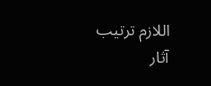اللازم ترتيب آثار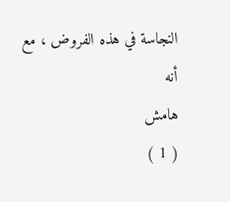النجاسة في هذه الفروض ، مع أنه
هامش
( 1 )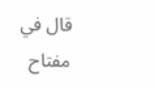قال في مفتاح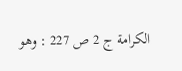الكرامة ج 2 ص 227 : وهو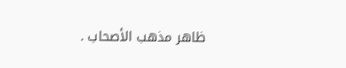ظاهر مذهب الأصحاب .